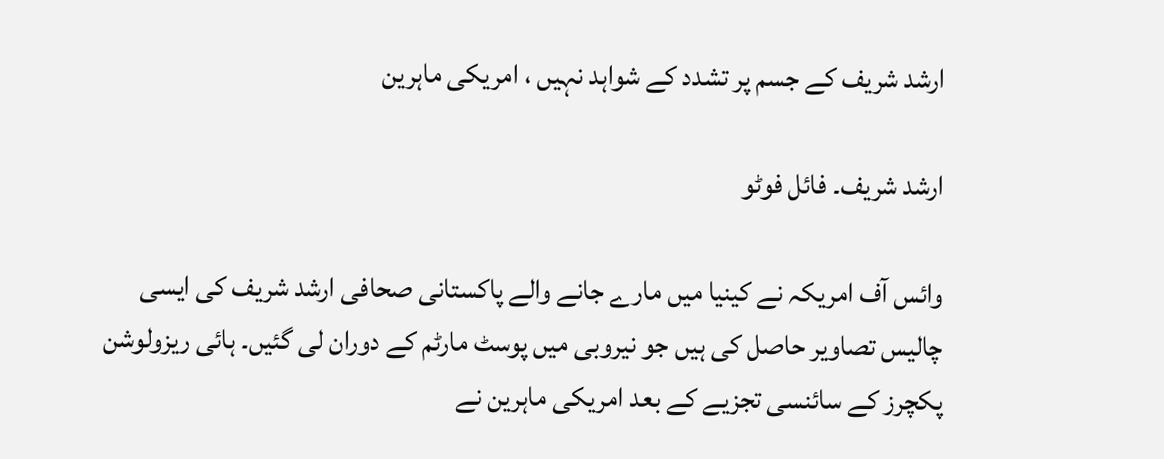ارشد شریف کے جسم پر تشدد کے شواہد نہیں ، امریکی ماہرین

ارشد شریف۔ فائل فوٹو

وائس آف امریکہ نے کینیا میں مارے جانے والے پاکستانی صحافی ارشد شریف کی ایسی چالیس تصاویر حاصل کی ہیں جو نیروبی میں پوسٹ مارٹم کے دوران لی گئیں۔ ہائی ریزولوشن پکچرز کے سائنسی تجزیے کے بعد امریکی ماہرین نے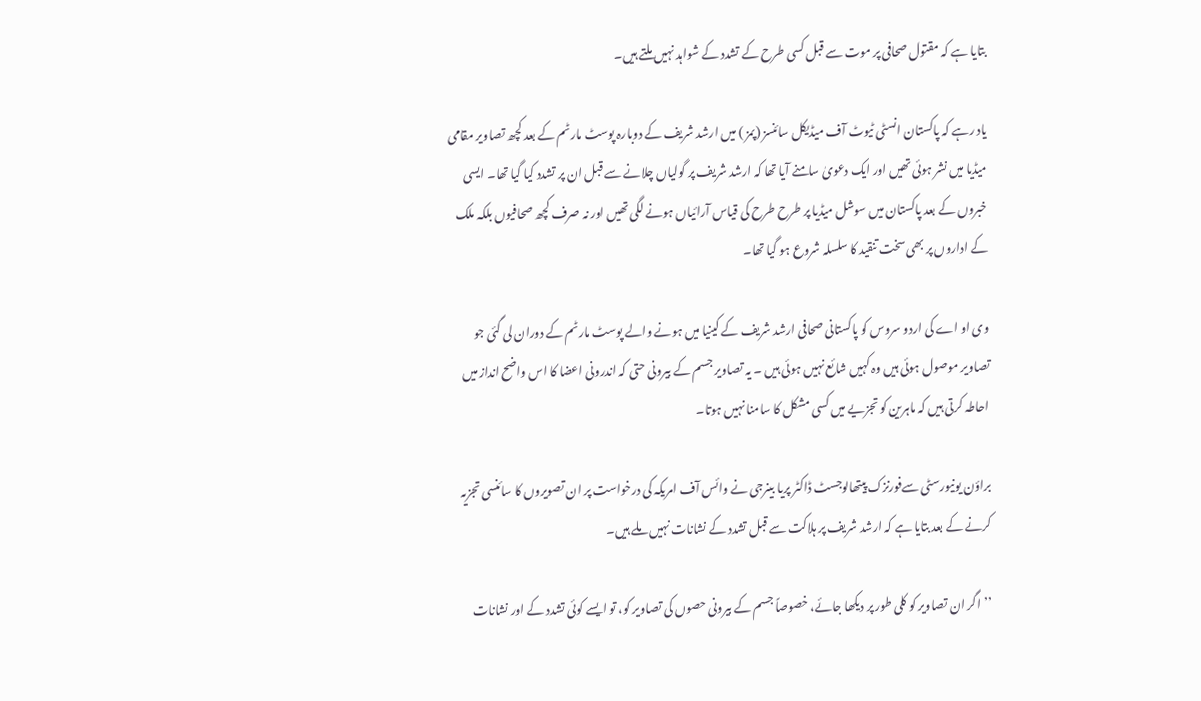بتایا ہے کہ مقتول صحافی پر موت سے قبل کسی طرح کے تشدد کے شواہد نہیں ملتے ہیں۔

یاد رہے کہ پاکستان انسٹی ٹیوٹ آف میڈیکل سائنسز (پمز ) میں ارشد شریف کے دوبارہ پوسٹ مارٹم کے بعد کچھ تصاویر مقامی میڈیا میں نشر ہوئی تھیں اور ایک دعویٰ سامنے آیا تھا کہ ارشد شریف پر گولیاں چلانے سے قبل ان پر تشدد کیا گیا تھا۔ ایسی خبروں کے بعد پاکستان میں سوشل میڈیا پر طرح طرح کی قیاس آرائیاں ہونے لگی تھیں اور نہ صرف کچھ صحافیوں بلکہ ملک کے اداروں پر بھی سخت تنقید کا سلسلہ شروع ہو گیا تھا۔

وی او اے کی اردو سروس کو پاکستانی صحافی ارشد شریف کے کینیا میں ہونے والے پوسٹ مارٹم کے دوران لی گئی جو تصاویر موصول ہوئی ہیں وہ کہیں شائع نہیں ہوئی ہیں ۔ یہ تصاویر جسم کے بیرونی حتی کہ اندرونی اعضا کا اس واضح انداز میں احاطہ کرتی ہیں کہ ماہرین کو تجزیے میں کسی مشکل کا سامنا نہیں ہوتا۔

براؤن یونیورسٹی سےفورنزک پیتھالوجسٹ ڈاکٹر پریا بینرجی نے وائس آف امریکہ کی درخواست پر ان تصویروں کا سائنسی تجزیہ کرنے کے بعد بتایا ہے کہ ارشد شریف پر ہلاکت سے قبل تشدد کے نشانات نہیں ملے ہیں۔

’’اگر ان تصاویر کو کلی طور پر دیکھا جائے، خصوصاً جسم کے بیرونی حصوں کی تصاویر کو، تو ایسے کوئی تشدد کے اور نشانات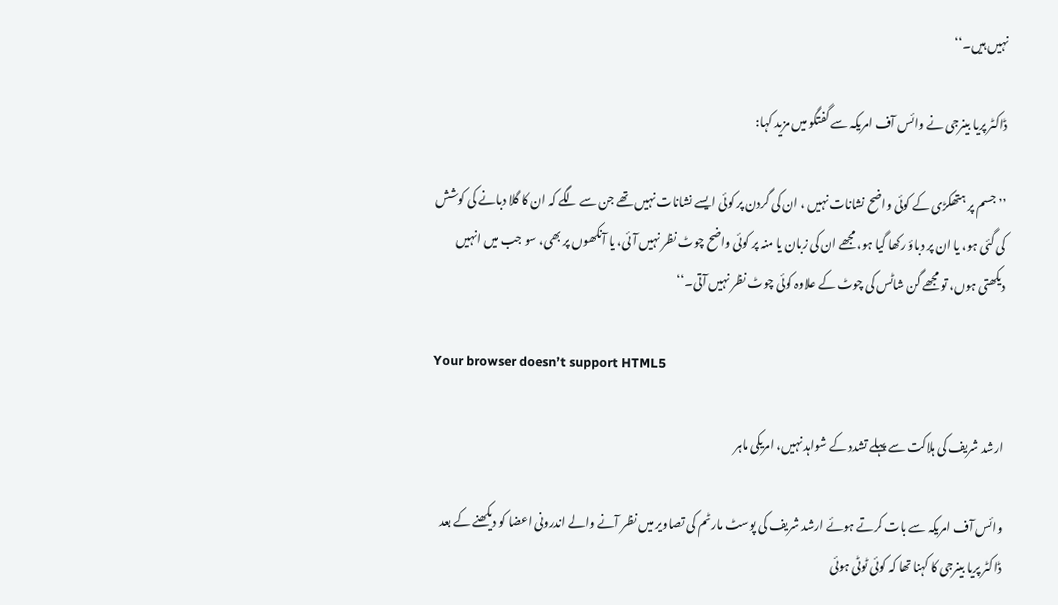نہیں ہیں۔‘‘

ڈاکٹر پریا بینرجی نے وائس آف امریکہ سے گفتگو میں مزید کہا:

’’ جسم پر ہتھکڑی کے کوئی واضح نشانات نہیں ، ان کی گردن پر کوئی ایسے نشانات نہیں تھے جن سے لگے کہ ان کا گلا دبانے کی کوشش کی گئی ہو، یا ان پر دباؤ رکھا گیا ہو، مجھے ان کی زبان یا منہ پر کوئی واضح چوٹ نظر نہیں آئی، یا آنکھوں پر بھی، سو جب میں انہیں دیکھتی ہوں، تو مجھے گن شاٹس کی چوٹ کے علاوہ کوئی چوٹ نظر نہیں آتی۔‘‘

Your browser doesn’t support HTML5

ارشد شریف کی ہلاکت سے پہلے تشدد کے شواہد نہیں، امریکی ماہر

وائس آف امریکہ سے بات کرتے ہوئے ارشد شریف کی پوسٹ مارٹم کی تصاویر میں نظر آنے والے اندرونی اعضا کو دیکھنے کے بعد ڈاکٹر پریا بینرجی کا کہنا تھا کہ کوئی ٹوٹی ہوئی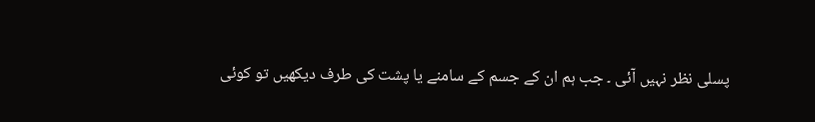پسلی نظر نہیں آئی ۔ جب ہم ان کے جسم کے سامنے یا پشت کی طرف دیکھیں تو کوئی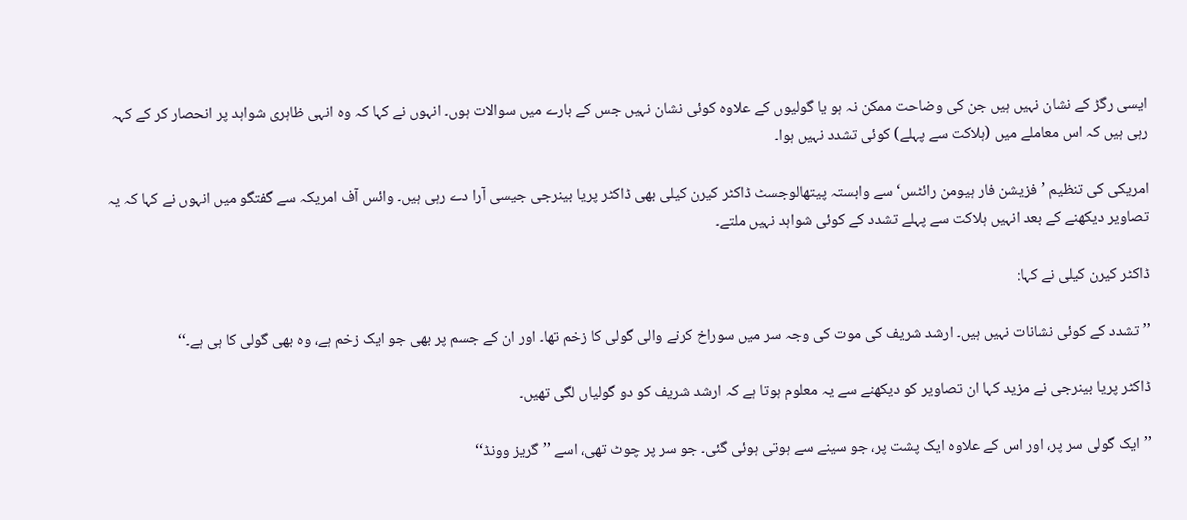ایسی رگڑ کے نشان نہیں ہیں جن کی وضاحت ممکن نہ ہو یا گولیوں کے علاوہ کوئی نشان نہیں جس کے بارے میں سوالات ہوں۔ انہوں نے کہا کہ وہ انہی ظاہری شواہد پر انحصار کر کے کہہ رہی ہیں کہ اس معاملے میں (ہلاکت سے پہلے) کوئی تشدد نہیں ہوا۔

امریکی کی تنظیم ’فزیشن فار ہیومن رائٹس‘ سے وابستہ پیتھالوجسٹ ڈاکٹر کیرن کیلی بھی ڈاکٹر پریا بینرجی جیسی آرا دے رہی ہیں۔ وائس آف امریکہ سے گفتگو میں انہوں نے کہا کہ یہ تصاویر دیکھنے کے بعد انہیں ہلاکت سے پہلے تشدد کے کوئی شواہد نہیں ملتے۔

ڈاکٹر کیرن کیلی نے کہا:

’’ تشدد کے کوئی نشانات نہیں ہیں۔ ارشد شریف کی موت کی وجہ سر میں سوراخ کرنے والی گولی کا زخم تھا۔ اور ان کے جسم پر بھی جو ایک زخم ہے، وہ بھی گولی کا ہی ہے۔‘‘

ڈاکٹر پریا بینرجی نے مزید کہا ان تصاویر کو دیکھنے سے یہ معلوم ہوتا ہے کہ ارشد شریف کو دو گولیاں لگی تھیں۔

’’ ایک گولی سر پر، اور اس کے علاوہ ایک پشت پر، جو سینے سے ہوتی ہوئی گئی۔ جو سر پر چوٹ تھی، اسے ’’گریز وونڈ‘‘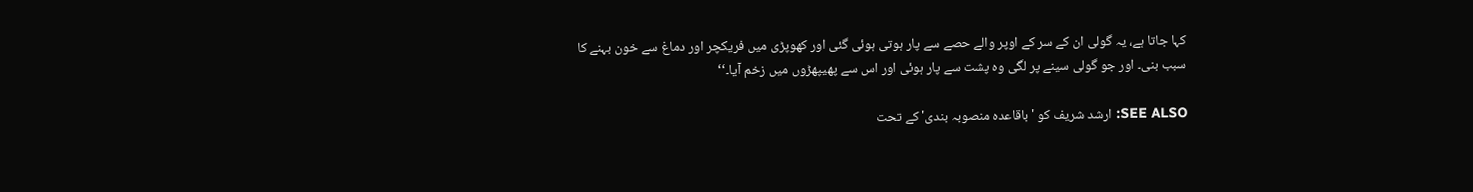کہا جاتا ہے، یہ گولی ان کے سر کے اوپر والے حصے سے پار ہوتی ہوئی گئی اور کھوپڑی میں فریکچر اور دماغ سے خون بہنے کا سبب بنی۔ اور جو گولی سینے پر لگی وہ پشت سے پار ہوئی اور اس سے پھیپھڑوں میں زخم آیا۔‘‘

SEE ALSO: ارشد شریف کو 'باقاعدہ منصوبہ بندی' کے تحت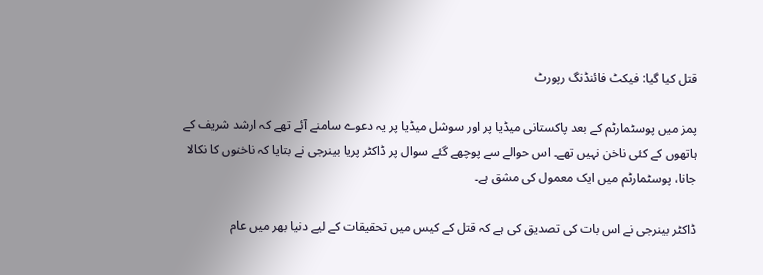قتل کیا گیا: فیکٹ فائنڈنگ رپورٹ

پمز میں پوسٹمارٹم کے بعد پاکستانی میڈیا پر اور سوشل میڈیا پر یہ دعوے سامنے آئے تھے کہ ارشد شریف کے ہاتھوں کے کئی ناخن نہیں تھے۔ اس حوالے سے پوچھے گئے سوال پر ڈاکٹر پریا بینرجی نے بتایا کہ ناخنوں کا نکالا جانا، پوسٹمارٹم میں ایک معمول کی مشق ہے۔

ڈاکٹر بینرجی نے اس بات کی تصدیق کی ہے کہ قتل کے کیس میں تحقیقات کے لیے دنیا بھر میں عام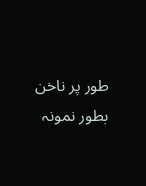طور پر ناخن بطور نمونہ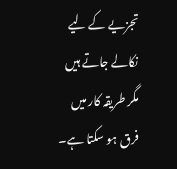تجزیے کے لیے نکالے جاتے ہیں مگر طریقہ کار میں فرق ہو سکتا ہے۔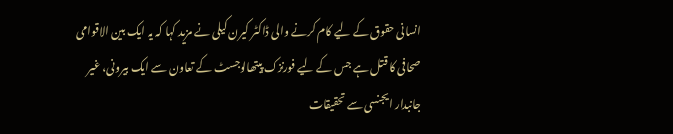انسانی حقوق کے لیے کام کرنے والی ڈاکٹر کیرن کیلی نے مزید کہا کہ یہ ایک بین الاقوامی صحافی کا قتل ہے جس کے لیے فورنزک پیتھالوجسٹ کے تعاون سے ایک بیرونی، غیر جانبدار ایجنسی سے تحقیقات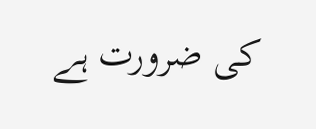کی ضرورت ہے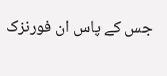جس کے پاس ان فورنزک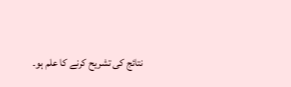نتائج کی تشریح کرنے کا علم ہو۔